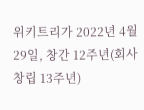위키트리가 2022년 4월 29일, 창간 12주년(회사 창립 13주년)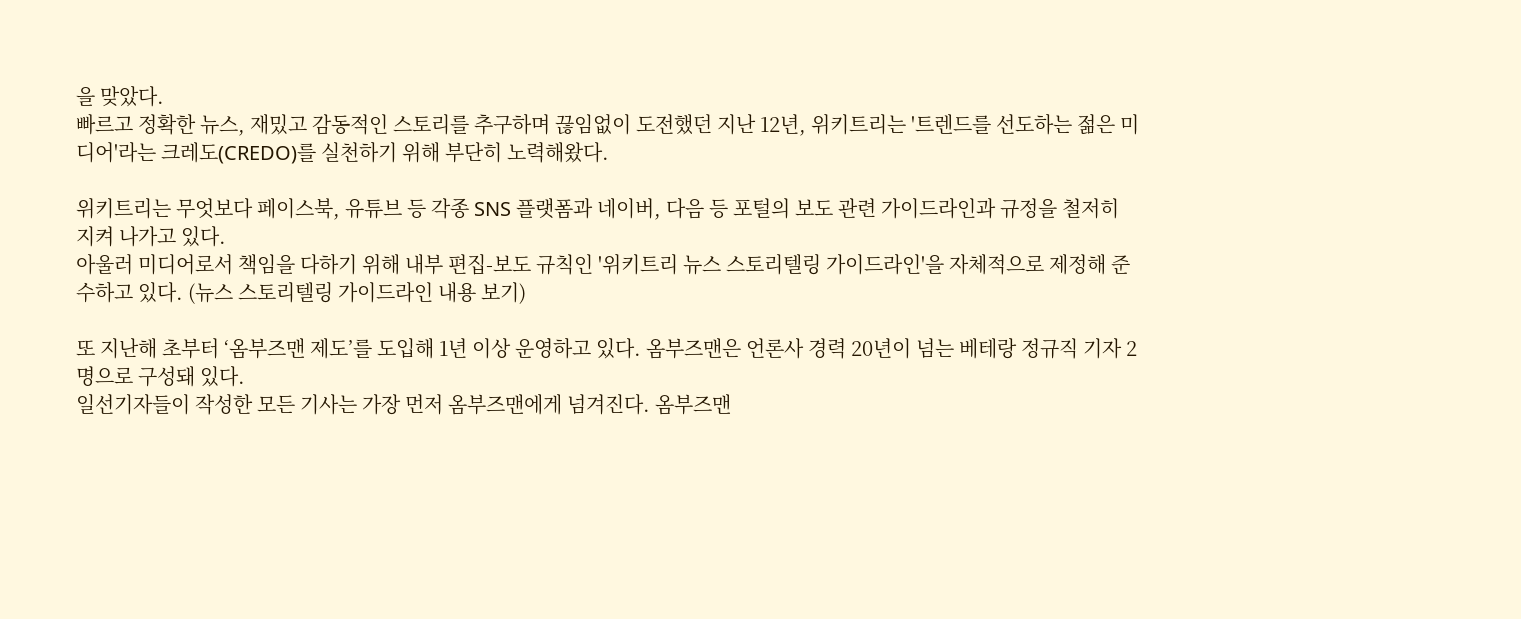을 맞았다.
빠르고 정확한 뉴스, 재밌고 감동적인 스토리를 추구하며 끊임없이 도전했던 지난 12년, 위키트리는 '트렌드를 선도하는 젊은 미디어'라는 크레도(CREDO)를 실천하기 위해 부단히 노력해왔다.

위키트리는 무엇보다 페이스북, 유튜브 등 각종 SNS 플랫폼과 네이버, 다음 등 포털의 보도 관련 가이드라인과 규정을 철저히 지켜 나가고 있다.
아울러 미디어로서 책임을 다하기 위해 내부 편집-보도 규칙인 '위키트리 뉴스 스토리텔링 가이드라인'을 자체적으로 제정해 준수하고 있다. (뉴스 스토리텔링 가이드라인 내용 보기)

또 지난해 초부터 ‘옴부즈맨 제도’를 도입해 1년 이상 운영하고 있다. 옴부즈맨은 언론사 경력 20년이 넘는 베테랑 정규직 기자 2명으로 구성돼 있다.
일선기자들이 작성한 모든 기사는 가장 먼저 옴부즈맨에게 넘겨진다. 옴부즈맨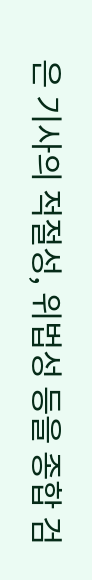은 기사의 적절성, 위법성 등을 종합 검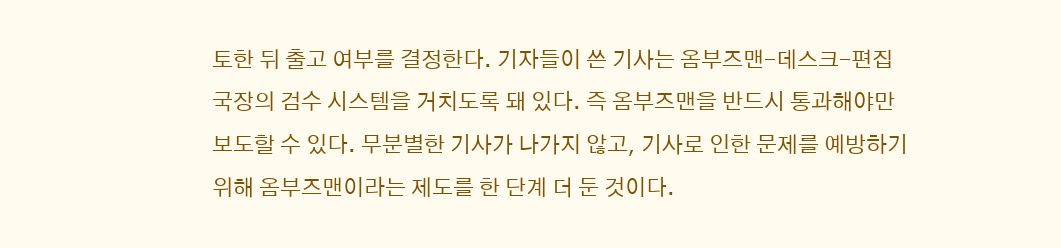토한 뒤 출고 여부를 결정한다. 기자들이 쓴 기사는 옴부즈맨-데스크-편집국장의 검수 시스템을 거치도록 돼 있다. 즉 옴부즈맨을 반드시 통과해야만 보도할 수 있다. 무분별한 기사가 나가지 않고, 기사로 인한 문제를 예방하기 위해 옴부즈맨이라는 제도를 한 단계 더 둔 것이다.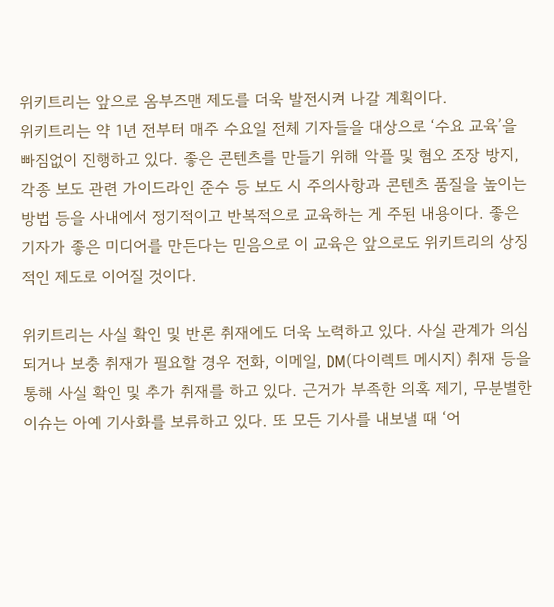위키트리는 앞으로 옴부즈맨 제도를 더욱 발전시켜 나갈 계획이다.
위키트리는 약 1년 전부터 매주 수요일 전체 기자들을 대상으로 ‘수요 교육’을 빠짐없이 진행하고 있다. 좋은 콘텐츠를 만들기 위해 악플 및 혐오 조장 방지, 각종 보도 관련 가이드라인 준수 등 보도 시 주의사항과 콘텐츠 품질을 높이는 방법 등을 사내에서 정기적이고 반복적으로 교육하는 게 주된 내용이다. 좋은 기자가 좋은 미디어를 만든다는 믿음으로 이 교육은 앞으로도 위키트리의 상징적인 제도로 이어질 것이다.

위키트리는 사실 확인 및 반론 취재에도 더욱 노력하고 있다. 사실 관계가 의심되거나 보충 취재가 필요할 경우 전화, 이메일, DM(다이렉트 메시지) 취재 등을 통해 사실 확인 및 추가 취재를 하고 있다. 근거가 부족한 의혹 제기, 무분별한 이슈는 아예 기사화를 보류하고 있다. 또 모든 기사를 내보낼 때 ‘어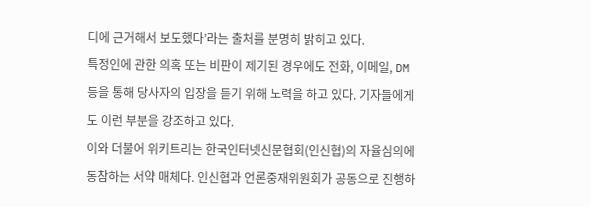디에 근거해서 보도했다’라는 출처를 분명히 밝히고 있다.
특정인에 관한 의혹 또는 비판이 제기된 경우에도 전화, 이메일, DM 등을 통해 당사자의 입장을 듣기 위해 노력을 하고 있다. 기자들에게도 이런 부분을 강조하고 있다.
이와 더불어 위키트리는 한국인터넷신문협회(인신협)의 자율심의에 동참하는 서약 매체다. 인신협과 언론중재위원회가 공동으로 진행하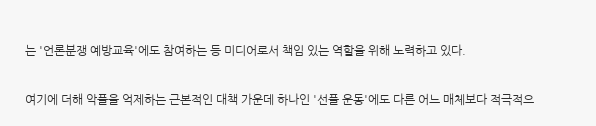는 '언론분쟁 예방교육'에도 참여하는 등 미디어로서 책임 있는 역할을 위해 노력하고 있다.

여기에 더해 악플을 억제하는 근본적인 대책 가운데 하나인 '선플 운동'에도 다른 어느 매체보다 적극적으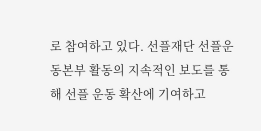로 참여하고 있다. 선플재단 선플운동본부 활동의 지속적인 보도를 통해 선플 운동 확산에 기여하고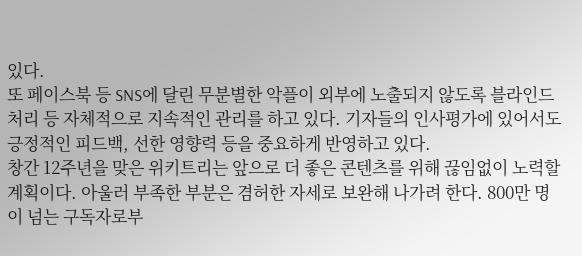있다.
또 페이스북 등 SNS에 달린 무분별한 악플이 외부에 노출되지 않도록 블라인드 처리 등 자체적으로 지속적인 관리를 하고 있다. 기자들의 인사평가에 있어서도 긍정적인 피드백, 선한 영향력 등을 중요하게 반영하고 있다.
창간 12주년을 맞은 위키트리는 앞으로 더 좋은 콘텐츠를 위해 끊임없이 노력할 계획이다. 아울러 부족한 부분은 겸허한 자세로 보완해 나가려 한다. 800만 명이 넘는 구독자로부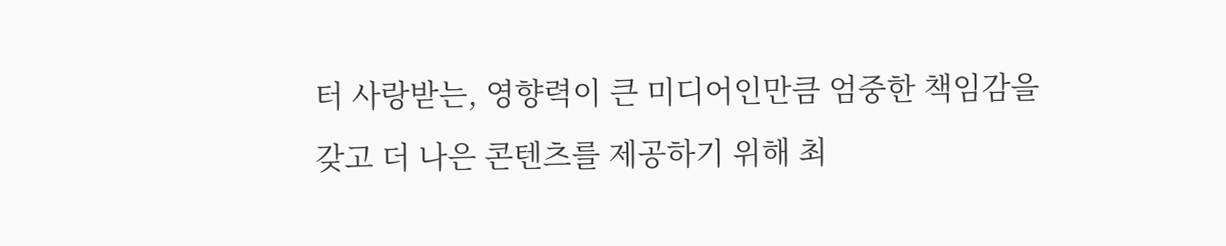터 사랑받는, 영향력이 큰 미디어인만큼 엄중한 책임감을 갖고 더 나은 콘텐츠를 제공하기 위해 최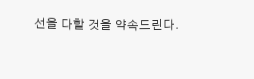선을 다할 것을 약속드린다.